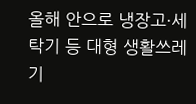올해 안으로 냉장고·세탁기 등 대형 생활쓰레기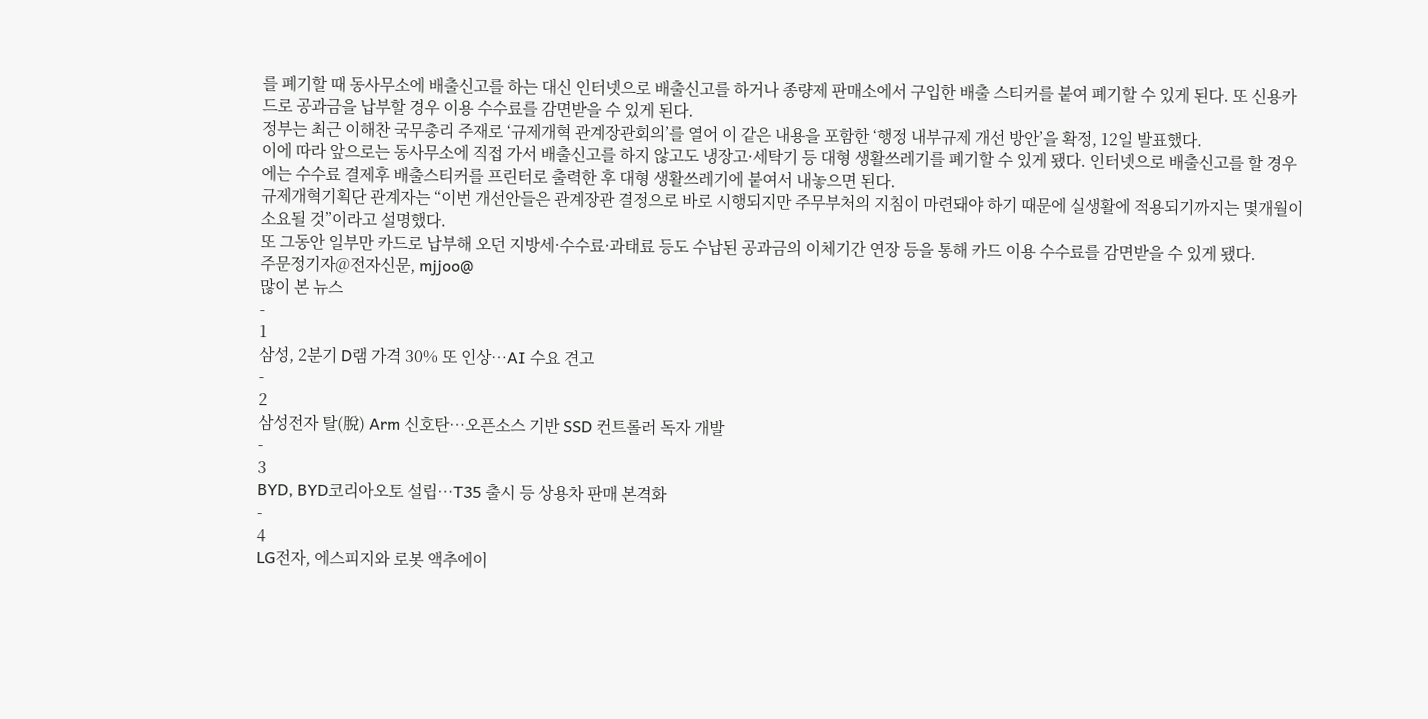를 폐기할 때 동사무소에 배출신고를 하는 대신 인터넷으로 배출신고를 하거나 종량제 판매소에서 구입한 배출 스티커를 붙여 폐기할 수 있게 된다. 또 신용카드로 공과금을 납부할 경우 이용 수수료를 감면받을 수 있게 된다.
정부는 최근 이해찬 국무총리 주재로 ‘규제개혁 관계장관회의’를 열어 이 같은 내용을 포함한 ‘행정 내부규제 개선 방안’을 확정, 12일 발표했다.
이에 따라 앞으로는 동사무소에 직접 가서 배출신고를 하지 않고도 냉장고·세탁기 등 대형 생활쓰레기를 폐기할 수 있게 됐다. 인터넷으로 배출신고를 할 경우에는 수수료 결제후 배출스티커를 프린터로 출력한 후 대형 생활쓰레기에 붙여서 내놓으면 된다.
규제개혁기획단 관계자는 “이번 개선안들은 관계장관 결정으로 바로 시행되지만 주무부처의 지침이 마련돼야 하기 때문에 실생활에 적용되기까지는 몇개월이 소요될 것”이라고 설명했다.
또 그동안 일부만 카드로 납부해 오던 지방세·수수료·과태료 등도 수납된 공과금의 이체기간 연장 등을 통해 카드 이용 수수료를 감면받을 수 있게 됐다.
주문정기자@전자신문, mjjoo@
많이 본 뉴스
-
1
삼성, 2분기 D램 가격 30% 또 인상…AI 수요 견고
-
2
삼성전자 탈(脫) Arm 신호탄…오픈소스 기반 SSD 컨트롤러 독자 개발
-
3
BYD, BYD코리아오토 설립…T35 출시 등 상용차 판매 본격화
-
4
LG전자, 에스피지와 로봇 액추에이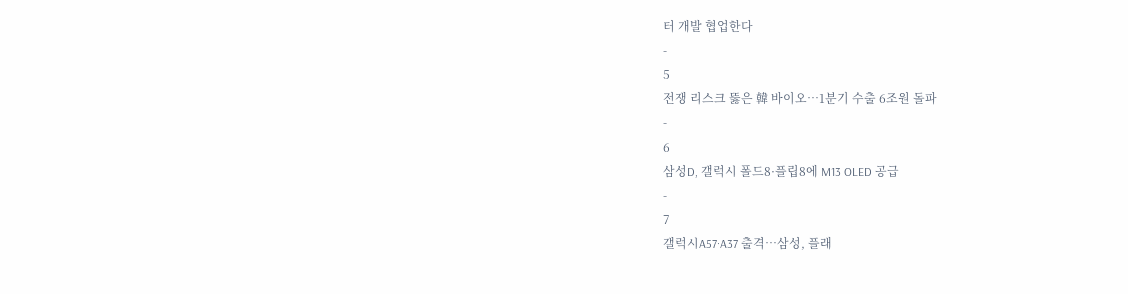터 개발 협업한다
-
5
전쟁 리스크 뚫은 韓 바이오…1분기 수출 6조원 돌파
-
6
삼성D, 갤럭시 폴드8·플립8에 M13 OLED 공급
-
7
갤럭시A57·A37 출격…삼성, 플래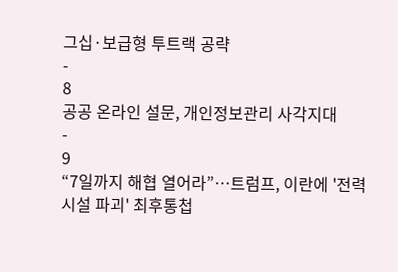그십·보급형 투트랙 공략
-
8
공공 온라인 설문, 개인정보관리 사각지대
-
9
“7일까지 해협 열어라”…트럼프, 이란에 '전력시설 파괴' 최후통첩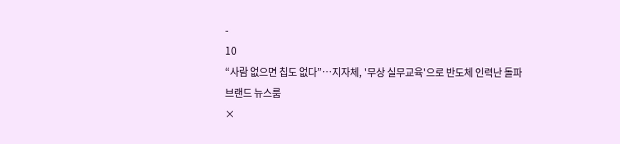-
10
“사람 없으면 칩도 없다”…지자체, '무상 실무교육'으로 반도체 인력난 돌파
브랜드 뉴스룸
×